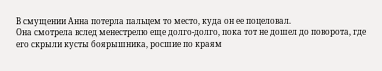В смущении Анна потерла пальцем то место, куда он ее поцеловал.
Она смотрела вслед менестрелю еще долго-долго, пока тот не дошел до поворота, где его скрыли кусты боярышника, росшие по краям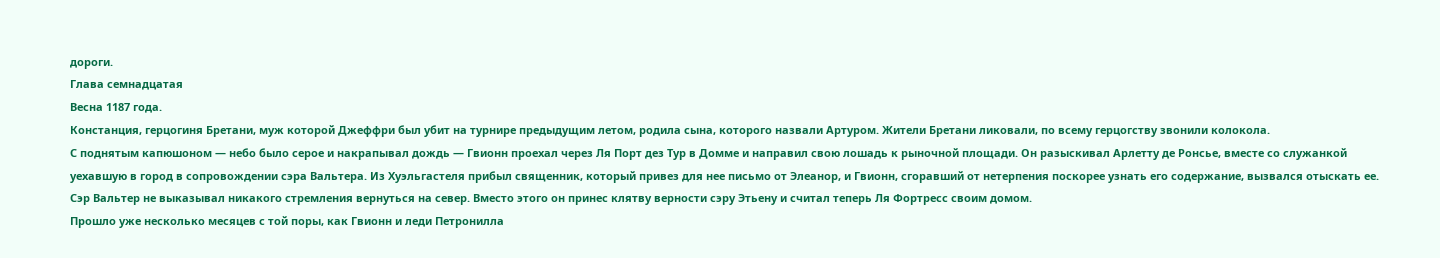дороги.
Глава семнадцатая
Весна 1187 года.
Констанция, герцогиня Бретани, муж которой Джеффри был убит на турнире предыдущим летом, родила сына, которого назвали Артуром. Жители Бретани ликовали, по всему герцогству звонили колокола.
С поднятым капюшоном — небо было серое и накрапывал дождь — Гвионн проехал через Ля Порт дез Тур в Домме и направил свою лошадь к рыночной площади. Он разыскивал Арлетту де Ронсье, вместе со служанкой уехавшую в город в сопровождении сэра Вальтера. Из Хуэльгастеля прибыл священник, который привез для нее письмо от Элеанор, и Гвионн, сгоравший от нетерпения поскорее узнать его содержание, вызвался отыскать ее.
Сэр Вальтер не выказывал никакого стремления вернуться на север. Вместо этого он принес клятву верности сэру Этьену и считал теперь Ля Фортресс своим домом.
Прошло уже несколько месяцев с той поры, как Гвионн и леди Петронилла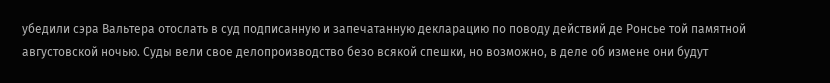убедили сэра Вальтера отослать в суд подписанную и запечатанную декларацию по поводу действий де Ронсье той памятной августовской ночью. Суды вели свое делопроизводство безо всякой спешки, но возможно, в деле об измене они будут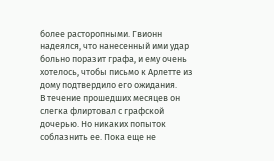более расторопными. Гвионн надеялся, что нанесенный ими удар больно поразит графа, и ему очень хотелось, чтобы письмо к Арлетте из дому подтвердило его ожидания.
В течение прошедших месяцев он слегка флиртовал с графской дочерью. Но никаких попыток соблазнить ее. Пока еще не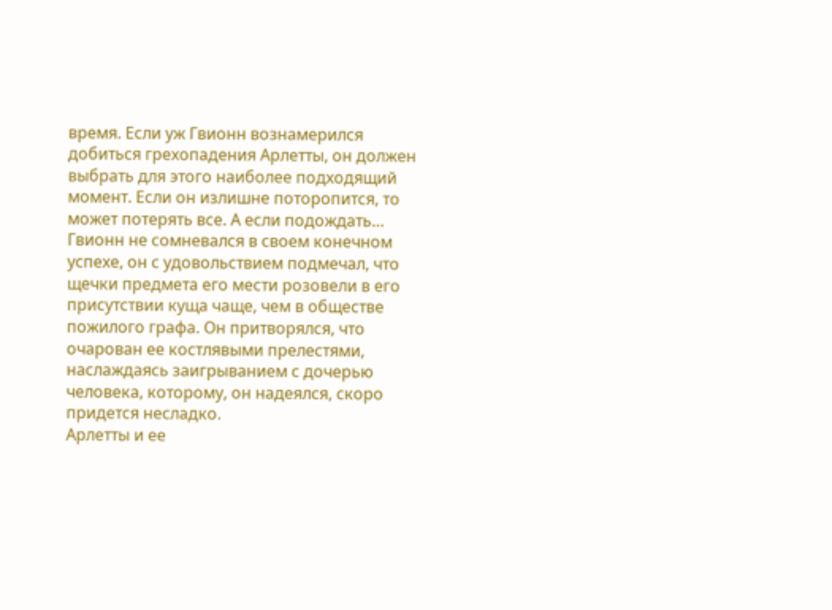время. Если уж Гвионн вознамерился добиться грехопадения Арлетты, он должен выбрать для этого наиболее подходящий момент. Если он излишне поторопится, то может потерять все. А если подождать… Гвионн не сомневался в своем конечном успехе, он с удовольствием подмечал, что щечки предмета его мести розовели в его присутствии куща чаще, чем в обществе пожилого графа. Он притворялся, что очарован ее костлявыми прелестями, наслаждаясь заигрыванием с дочерью человека, которому, он надеялся, скоро придется несладко.
Арлетты и ее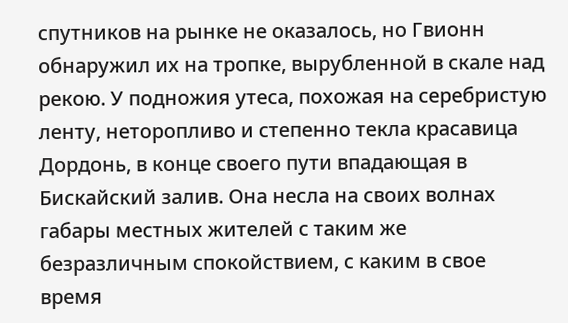спутников на рынке не оказалось, но Гвионн обнаружил их на тропке, вырубленной в скале над рекою. У подножия утеса, похожая на серебристую ленту, неторопливо и степенно текла красавица Дордонь, в конце своего пути впадающая в Бискайский залив. Она несла на своих волнах габары местных жителей с таким же безразличным спокойствием, с каким в свое время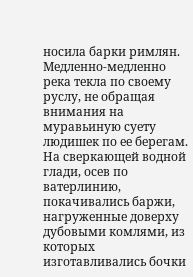носила барки римлян. Медленно-медленно река текла по своему руслу, не обращая внимания на муравьиную суету людишек по ее берегам. На сверкающей водной глади, осев по ватерлинию, покачивались баржи, нагруженные доверху дубовыми комлями, из которых изготавливались бочки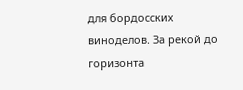для бордосских виноделов. За рекой до горизонта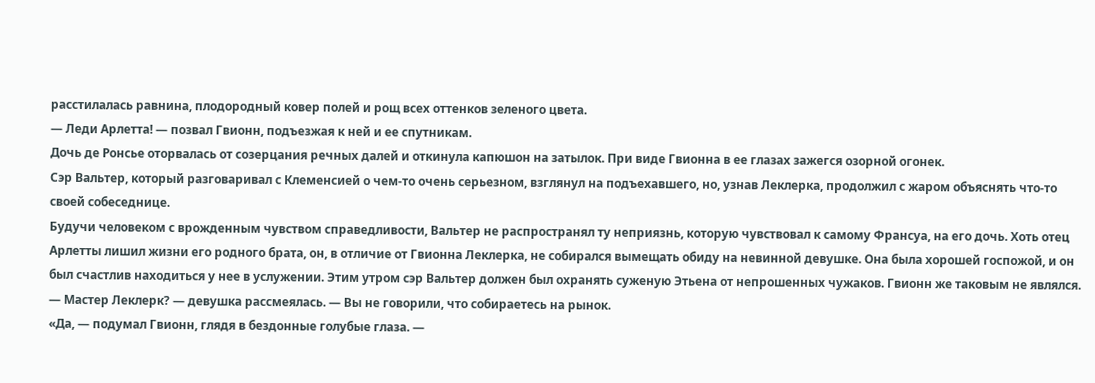расстилалась равнина, плодородный ковер полей и рощ всех оттенков зеленого цвета.
— Леди Арлетта! — позвал Гвионн, подъезжая к ней и ее спутникам.
Дочь де Ронсье оторвалась от созерцания речных далей и откинула капюшон на затылок. При виде Гвионна в ее глазах зажегся озорной огонек.
Сэр Вальтер, который разговаривал с Клеменсией о чем-то очень серьезном, взглянул на подъехавшего, но, узнав Леклерка, продолжил с жаром объяснять что-то своей собеседнице.
Будучи человеком с врожденным чувством справедливости, Вальтер не распространял ту неприязнь, которую чувствовал к самому Франсуа, на его дочь. Хоть отец Арлетты лишил жизни его родного брата, он, в отличие от Гвионна Леклерка, не собирался вымещать обиду на невинной девушке. Она была хорошей госпожой, и он был счастлив находиться у нее в услужении. Этим утром сэр Вальтер должен был охранять суженую Этьена от непрошенных чужаков. Гвионн же таковым не являлся.
— Мастер Леклерк? — девушка рассмеялась. — Вы не говорили, что собираетесь на рынок.
«Да, — подумал Гвионн, глядя в бездонные голубые глаза. —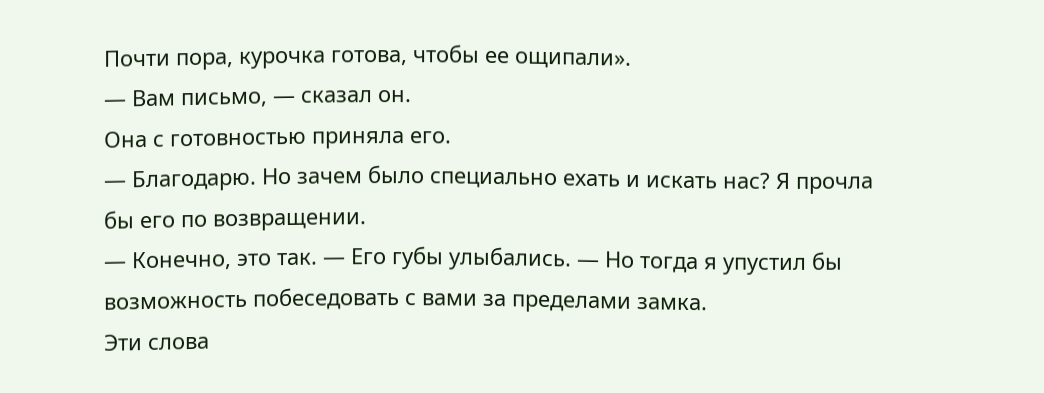Почти пора, курочка готова, чтобы ее ощипали».
— Вам письмо, — сказал он.
Она с готовностью приняла его.
— Благодарю. Но зачем было специально ехать и искать нас? Я прочла бы его по возвращении.
— Конечно, это так. — Его губы улыбались. — Но тогда я упустил бы возможность побеседовать с вами за пределами замка.
Эти слова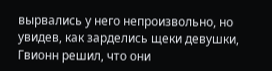вырвались у него непроизвольно, но увидев, как зарделись щеки девушки, Гвионн решил, что они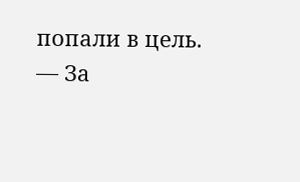попали в цель.
— За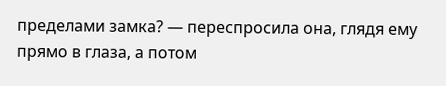пределами замка? — переспросила она, глядя ему прямо в глаза, а потом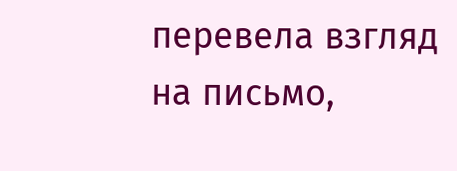перевела взгляд на письмо,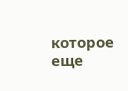которое еще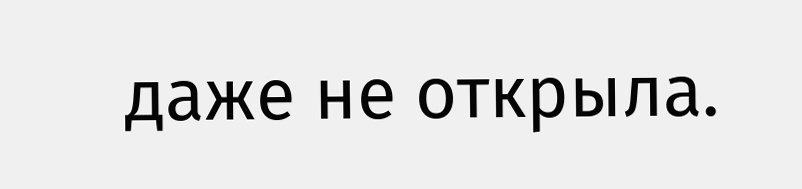даже не открыла.